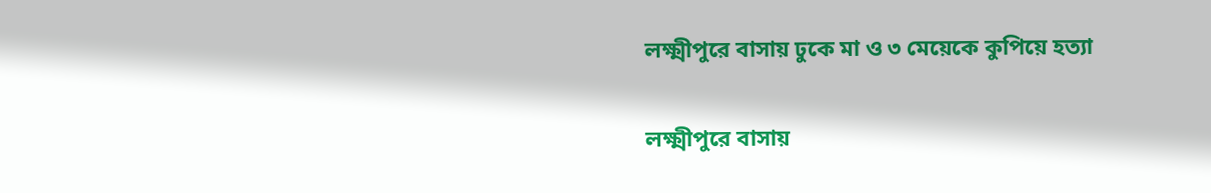লক্ষ্মীপুরে বাসায় ঢুকে মা ও ৩ মেয়েকে কুপিয়ে হত্যা

লক্ষ্মীপুরে বাসায়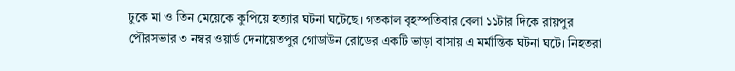ঢুকে মা ও তিন মেয়েকে কুপিয়ে হত্যার ঘটনা ঘটেছে। গতকাল বৃহস্পতিবার বেলা ১১টার দিকে রায়পুর পৌরসভার ৩ নম্বর ওয়ার্ড দেনায়েতপুর গোডাউন রোডের একটি ভাড়া বাসায় এ মর্মান্তিক ঘটনা ঘটে। নিহতরা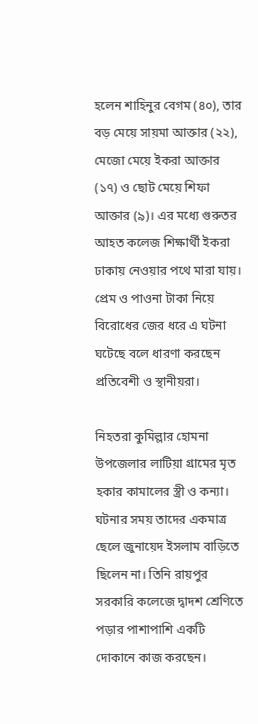হলেন শাহিনুর বেগম (৪০), তার বড় মেয়ে সায়মা আক্তার (২২), মেজো মেয়ে ইকরা আক্তার (১৭) ও ছোট মেয়ে শিফা আক্তার (৯)। এর মধ্যে গুরুতর আহত কলেজ শিক্ষার্থী ইকরা ঢাকায় নেওয়ার পথে মারা যায়। প্রেম ও পাওনা টাকা নিয়ে বিরোধের জের ধরে এ ঘটনা ঘটেছে বলে ধারণা করছেন প্রতিবেশী ও স্থানীয়রা।

নিহতরা কুমিল্লার হোমনা উপজেলার লাটিয়া গ্রামের মৃত হকার কামালের স্ত্রী ও কন্যা। ঘটনার সময় তাদের একমাত্র ছেলে জুনায়েদ ইসলাম বাড়িতে ছিলেন না। তিনি রায়পুর সরকারি কলেজে দ্বাদশ শ্রেণিতে পড়ার পাশাপাশি একটি দোকানে কাজ করছেন।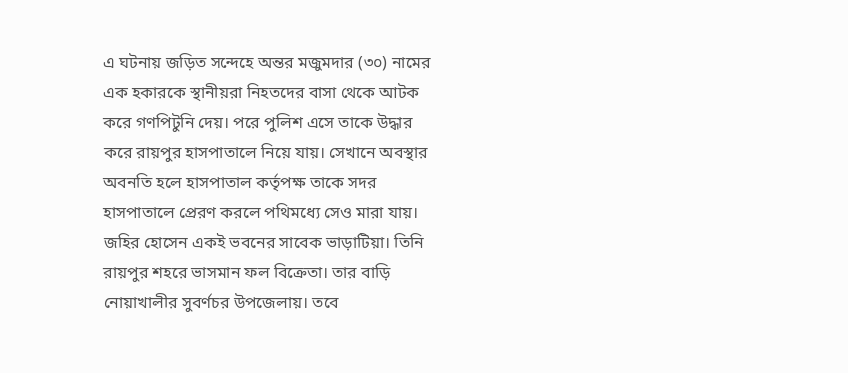এ ঘটনায় জড়িত সন্দেহে অন্তর মজুমদার (৩০) নামের এক হকারকে স্থানীয়রা নিহতদের বাসা থেকে আটক করে গণপিটুনি দেয়। পরে পুলিশ এসে তাকে উদ্ধার করে রায়পুর হাসপাতালে নিয়ে যায়। সেখানে অবস্থার অবনতি হলে হাসপাতাল কর্তৃপক্ষ তাকে সদর হাসপাতালে প্রেরণ করলে পথিমধ্যে সেও মারা যায়। জহির হোসেন একই ভবনের সাবেক ভাড়াটিয়া। তিনি রায়পুর শহরে ভাসমান ফল বিক্রেতা। তার বাড়ি নোয়াখালীর সুবর্ণচর উপজেলায়। তবে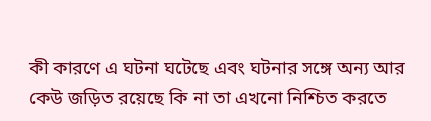কী কারণে এ ঘটনা ঘটেছে এবং ঘটনার সঙ্গে অন্য আর কেউ জড়িত রয়েছে কি না তা এখনো নিশ্চিত করতে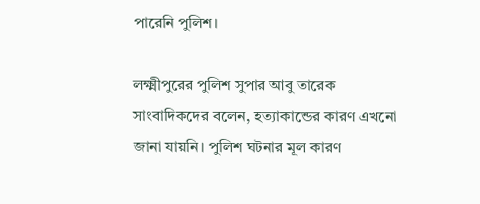পারেনি পুলিশ।

লক্ষ্মীপুরের পুলিশ সুপার আবু তারেক সাংবাদিকদের বলেন, হত্যাকান্ডের কারণ এখনো জানা যায়নি। পুলিশ ঘটনার মূল কারণ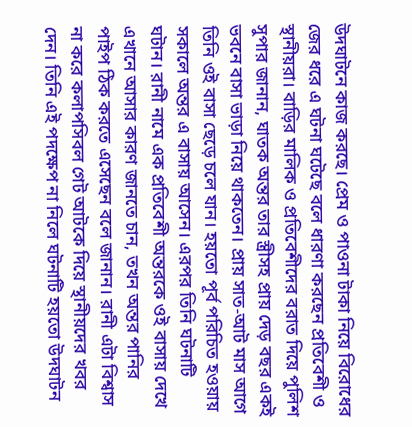উদঘাটনে কাজ করছে। প্রেম ও পাওনা টাকা নিয়ে বিরোধের জের ধরে এ ঘটনা ঘটেছে বলে ধারণা করছেন প্রতিবেশী ও স্থানীয়রা। বাড়ির মালিক ও প্রতিবেশীদের বরাত দিয়ে পুলিশ সুপার জানান, ঘাতক অন্তর তার স্ত্রীসহ প্রায় দেড় বছর একই ভবনে বাসা ভাড়া নিয়ে থাকতেন। প্রায় সাত-আট মাস আগে তিনি ওই বাসা ছেড়ে চলে যান। হয়তো পূর্ব পরিচিত হওয়ায় সকালে অন্তর এ বাসায় আসেন। এরপর তিনি ঘটনাটি ঘটান। রানী নামে এক প্রতিবেশী অন্তরকে ওই বাসায় দেখে এখানে আসার কারণ জানতে চান, তখন অন্তর পানির পাইপ ঠিক করতে এসেছেন বলে জানান। রানী এটা বিশ্বাস না করে কলাপসিবল গেট আটকে দিয়ে স্থানীয়দের খবর দেন। তিনি এই পদক্ষেপ না নিলে ঘটনাটি হয়তো উদঘাটন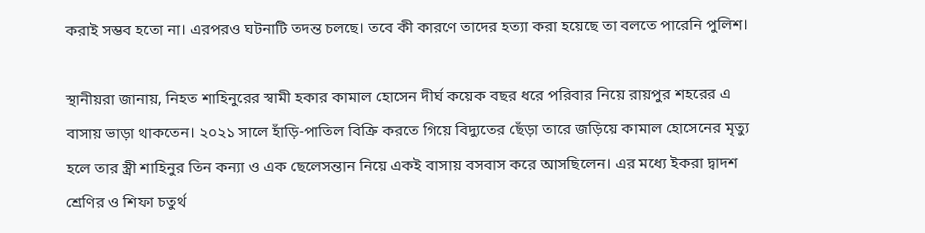করাই সম্ভব হতো না। এরপরও ঘটনাটি তদন্ত চলছে। তবে কী কারণে তাদের হত্যা করা হয়েছে তা বলতে পারেনি পুলিশ।

স্থানীয়রা জানায়, নিহত শাহিনুরের স্বামী হকার কামাল হোসেন দীর্ঘ কয়েক বছর ধরে পরিবার নিয়ে রায়পুর শহরের এ বাসায় ভাড়া থাকতেন। ২০২১ সালে হাঁড়ি-পাতিল বিক্রি করতে গিয়ে বিদ্যুতের ছেঁড়া তারে জড়িয়ে কামাল হোসেনের মৃত্যু হলে তার স্ত্রী শাহিনুর তিন কন্যা ও এক ছেলেসন্তান নিয়ে একই বাসায় বসবাস করে আসছিলেন। এর মধ্যে ইকরা দ্বাদশ শ্রেণির ও শিফা চতুর্থ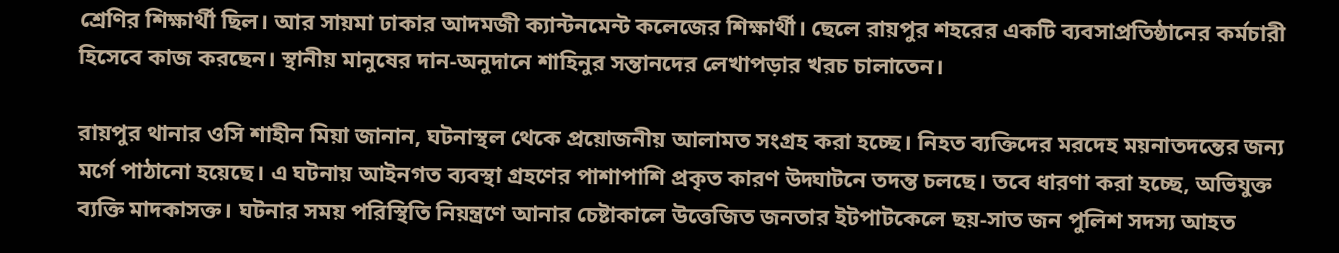শ্রেণির শিক্ষার্থী ছিল। আর সায়মা ঢাকার আদমজী ক্যান্টনমেন্ট কলেজের শিক্ষার্থী। ছেলে রায়পুর শহরের একটি ব্যবসাপ্রতিষ্ঠানের কর্মচারী হিসেবে কাজ করছেন। স্থানীয় মানুষের দান-অনুদানে শাহিনুর সন্তানদের লেখাপড়ার খরচ চালাতেন।

রায়পুর থানার ওসি শাহীন মিয়া জানান, ঘটনাস্থল থেকে প্রয়োজনীয় আলামত সংগ্রহ করা হচ্ছে। নিহত ব্যক্তিদের মরদেহ ময়নাতদন্তের জন্য মর্গে পাঠানো হয়েছে। এ ঘটনায় আইনগত ব্যবস্থা গ্রহণের পাশাপাশি প্রকৃত কারণ উদ্ঘাটনে তদন্ত চলছে। তবে ধারণা করা হচ্ছে, অভিযুক্ত ব্যক্তি মাদকাসক্ত। ঘটনার সময় পরিস্থিতি নিয়ন্ত্রণে আনার চেষ্টাকালে উত্তেজিত জনতার ইটপাটকেলে ছয়-সাত জন পুলিশ সদস্য আহত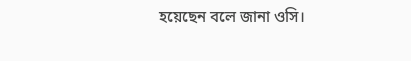হয়েছেন বলে জানা ওসি।